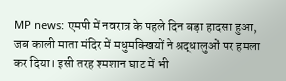MP news: एमपी में नवरात्र के पहले दिन बड़ा हादसा हुआ, जब काली माता मंदिर में मधुमक्खियों ने श्रद्धालुओं पर हमला कर दिया। इसी तरह श्मशान घाट में भी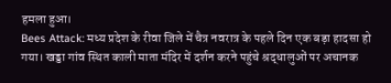हमला हुआ।
Bees Attack: मध्य प्रदेश के रीवा जिले में चैत्र नवरात्र के पहले दिन एक बड़ा हादसा हो गया। खड्डा गांव स्थित काली माता मंदिर में दर्शन करने पहुंचे श्रद्धालुओं पर अचानक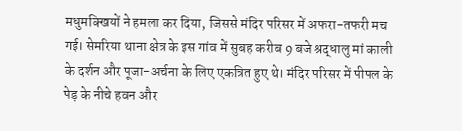मधुमक्खियों ने हमला कर दिया, जिससे मंदिर परिसर में अफरा-तफरी मच गई। सेमरिया थाना क्षेत्र के इस गांव में सुबह करीब 9 बजे श्रद्धालु मां काली के दर्शन और पूजा-अर्चना के लिए एकत्रित हुए थे। मंदिर परिसर में पीपल के पेड़ के नीचे हवन और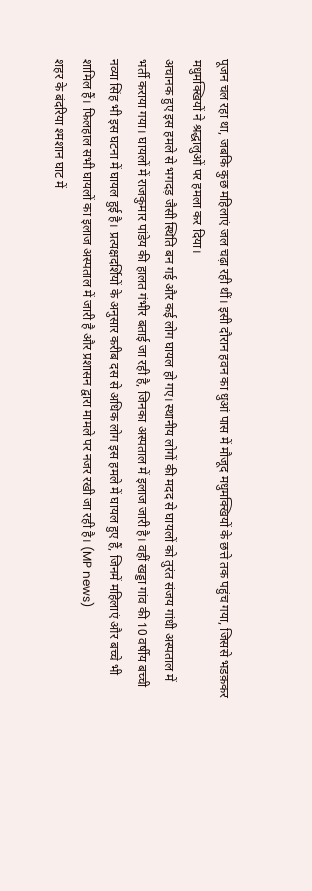पूजन चल रहा था, जबकि कुछ महिलाएं जल चढ़ा रही थीं। इसी दौरान हवन का धुआं पास में मौजूद मधुमक्खियों के छत्ते तक पहुंच गया, जिससे भडक़कर मधुमक्खियों ने श्रद्धालुओं पर हमला कर दिया।
अचानक हुए इस हमले से भगदड़ जैसी स्थिति बन गई और कई लोग घायल हो गए। स्थानीय लोगों की मदद से घायलों को तुरंत संजय गांधी अस्पताल में भर्ती कराया गया। घायलों में राजकुमार पांडेय की हालत गंभीर बताई जा रही है, जिनका अस्पताल में इलाज जारी है। वहीं खड्डा गांव की 10 वर्षीय बच्ची नव्या सिंह भी इस घटना में घायल हुई है। प्रत्यक्षदर्शियों के अनुसार करीब दस से अधिक लोग इस हमले में घायल हुए हैं, जिनमें महिलाएं और बच्चे भी शामिल हैं। फिलहाल सभी घायलों का इलाज अस्पताल में जारी है और प्रशासन द्वारा मामले पर नजर रखी जा रही है। (MP news)
शहर के बंदरिया श्मशान घाट में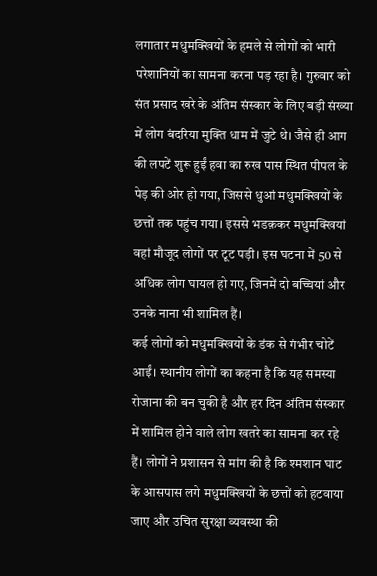लगातार मधुमक्खियों के हमले से लोगों को भारी परेशानियों का सामना करना पड़ रहा है। गुरुवार को संत प्रसाद खरे के अंतिम संस्कार के लिए बड़ी संख्या में लोग बंदरिया मुक्ति धाम में जुटे थे। जैसे ही आग की लपटें शुरू हुईं हवा का रुख पास स्थित पीपल के पेड़ की ओर हो गया, जिससे धुआं मधुमक्खियों के छत्तों तक पहुंच गया। इससे भडक़कर मधुमक्खियां वहां मौजूद लोगों पर टूट पड़ी। इस घटना में 50 से अधिक लोग घायल हो गए, जिनमें दो बच्चियां और उनके नाना भी शामिल हैं।
कई लोगों को मधुमक्खियों के डंक से गंभीर चोटें आईं। स्थानीय लोगों का कहना है कि यह समस्या रोजाना की बन चुकी है और हर दिन अंतिम संस्कार में शामिल होने वाले लोग खतरे का सामना कर रहे हैं। लोगों ने प्रशासन से मांग की है कि श्मशान घाट के आसपास लगे मधुमक्खियों के छत्तों को हटवाया जाए और उचित सुरक्षा व्यवस्था की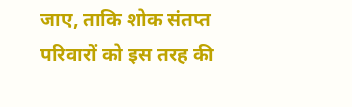जाए, ताकि शोक संतप्त परिवारों को इस तरह की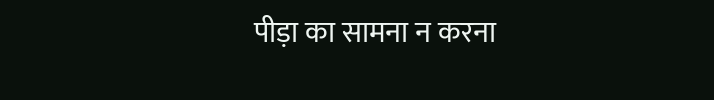पीड़ा का सामना न करना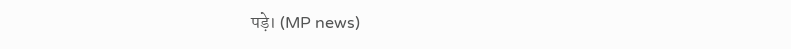पड़े। (MP news)